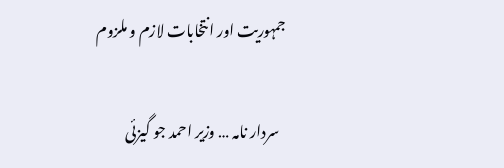جمہوریت اور انتخابات لازم و ملزوم

  سردار نامہ … وزیر احمد جو گیزئی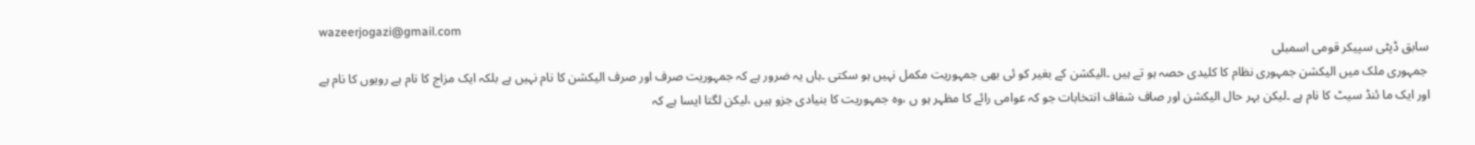wazeerjogazi@gmail.com
سابق ڈپٹی سپیکر قومی اسمبلی
 جمہوری ملک میں الیکشن جمہوری نظام کا کلیدی حصہ ہو تے ہیں ۔الیکشن کے بغیر کو ئی بھی جمہوریت مکمل نہیں ہو سکتی ۔ہاں یہ ضرور ہے کہ جمہوریت صرف اور صرف الیکشن کا نام نہیں ہے بلکہ ایک مزاج کا نام ہے رویوں کا نام ہے اور ایک ما ئنڈ سیٹ کا نام ہے ۔لیکن بہر حال الیکشن اور صاف شفاف انتخابات جو کہ عوامی رائے کا مظہر ہو ں ،وہ جمہوریت کا بنیادی جزو ہیں ،لیکن لگتا ایسا ہے کہ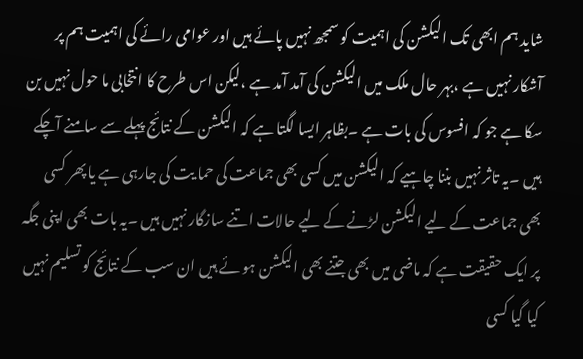شاید ہم ابھی تک الیکشن کی اہمیت کو سمجھ نہیں پائے ہیں اور عوامی رائے کی اہمیت ہم پر آشکار نہیں ہے ،بہر حال ملک میں الیکشن کی آمد آمد ہے ،لیکن اس طرح کا انتخابی ما حول نہیں بن سکا ہے جو کہ افسوس کی بات ہے ۔بظاہر ایسا لگتا ہے کہ الیکشن کے نتائج پہلے سے سامنے آچکے ہیں ۔یہ تاثر نہیں بننا چاہیے کہ الیکشن میں کسی بھی جماعت کی حما یت کی جارہی ہے یا پھر کسی بھی جماعت کے لیے الیکشن لڑنے کے لیے حالات اتنے سازگار نہیں ہیں ۔یہ بات بھی اپنی جگہ پر ایک حقیقت ہے کہ ماضی میں بھی جتنے بھی الیکشن ہو ئے ہیں ان سب کے نتائج کو تسلیم نہیں کیا گیا کسی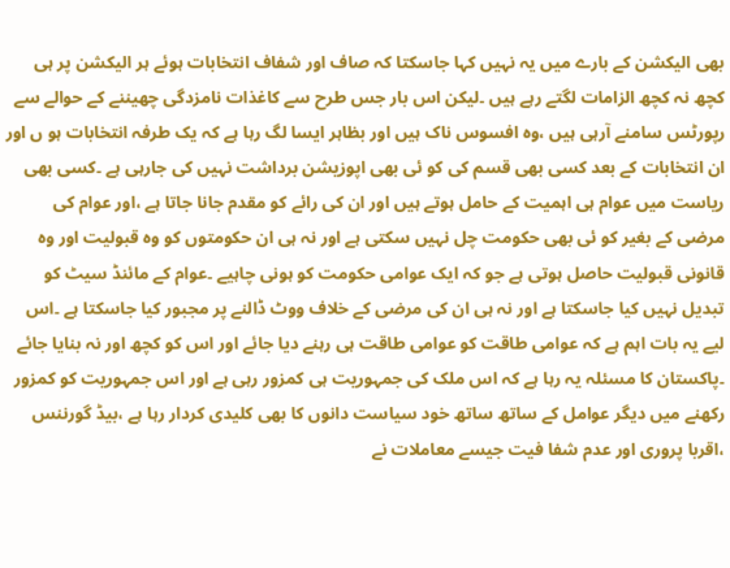بھی الیکشن کے بارے میں یہ نہیں کہا جاسکتا کہ صاف اور شفاف انتخابات ہوئے ہر الیکشن پر ہی کچھ نہ کچھ الزامات لگتے رہے ہیں ۔لیکن اس بار جس طرح سے کاغذات نامزدگی چھیننے کے حوالے سے رپورٹس سامنے آرہی ہیں ،وہ افسوس ناک ہیں اور بظاہر ایسا لگ رہا ہے کہ یک طرفہ انتخابات ہو ں اور ان انتخابات کے بعد کسی بھی قسم کی کو ئی بھی اپوزیشن برداشت نہیں کی جارہی ہے ۔کسی بھی ریاست میں عوام ہی اہمیت کے حامل ہوتے ہیں اور ان کی رائے کو مقدم جانا جاتا ہے ،اور عوام کی مرضی کے بغیر کو ئی بھی حکومت چل نہیں سکتی ہے اور نہ ہی ان حکومتوں کو وہ قبولیت اور وہ قانونی قبولیت حاصل ہوتی ہے جو کہ ایک عوامی حکومت کو ہونی چاہیے ۔عوام کے مائنڈ سیٹ کو تبدیل نہیں کیا جاسکتا ہے اور نہ ہی ان کی مرضی کے خلاف ووٹ ڈالنے پر مجبور کیا جاسکتا ہے ۔اس لیے یہ بات اہم ہے کہ عوامی طاقت کو عوامی طاقت ہی رہنے دیا جائے اور اس کو کچھ اور نہ بنایا جائے ۔پاکستان کا مسئلہ یہ رہا ہے کہ اس ملک کی جمہوریت ہی کمزور رہی ہے اور اس جمہوریت کو کمزور رکھنے میں دیگر عوامل کے ساتھ ساتھ خود سیاست دانوں کا بھی کلیدی کردار رہا ہے ،بیڈ گورننس ،اقربا پروری اور عدم شفا فیت جیسے معاملات نے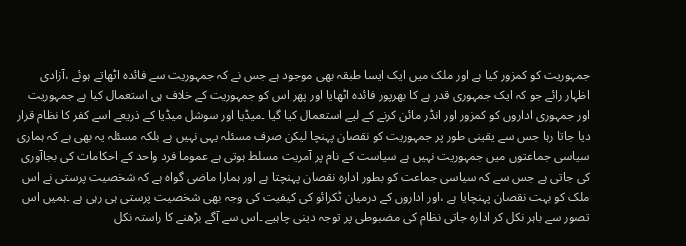جمہوریت کو کمزور کیا ہے اور ملک میں ایک ایسا طبقہ بھی موجود ہے جس نے کہ جمہوریت سے فائدہ اٹھاتے ہوئے ،آزادی اظہار رائے جو کہ ایک جمہوری قدر ہے کا بھرپور فائدہ اٹھایا اور پھر اس کو جمہوریت کے خلاف ہی استعمال کیا ہے جمہوریت اور جمہوری اداروں کو کمزور اور انڈر مائن کرنے کے لیے استعمال کیا گیا ۔میڈیا اور سوشل میڈیا کے ذریعے اسے کفر کا نظام قرار دیا جاتا رہا جس سے یقینی طور پر جمہوریت کو نقصان پہنچا لیکن صرف مسئلہ یہی نہیں ہے بلکہ مسئلہ یہ بھی ہے کہ ہماری سیاسی جماعتوں میں جمہوریت نہیں ہے سیاست کے نام پر آمریت مسلط ہوتی ہے عموما فرد واحد کے احکامات کی بجاآوری کی جاتی ہے جس سے کہ سیاسی جماعت کو بطور ادارہ نقصان پہنچتا ہے اور ہمارا ماضی گواہ ہے کہ شخصیت پرستی نے اس ملک کو بہت نقصان پہنچایا ہے ،اور اداروں کے درمیان ٹکرائو کی کیفیت کی وجہ بھی شخصیت پرستی ہی رہی ہے ۔ہمیں اس تصور سے باہر نکل کر ادارہ جاتی نظام کی مضبوطی پر توجہ دینی چاہیے ۔اس سے آگے بڑھنے کا راستہ نکل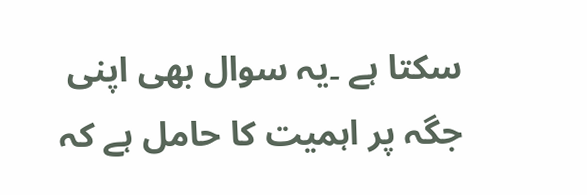سکتا ہے ۔یہ سوال بھی اپنی جگہ پر اہمیت کا حامل ہے کہ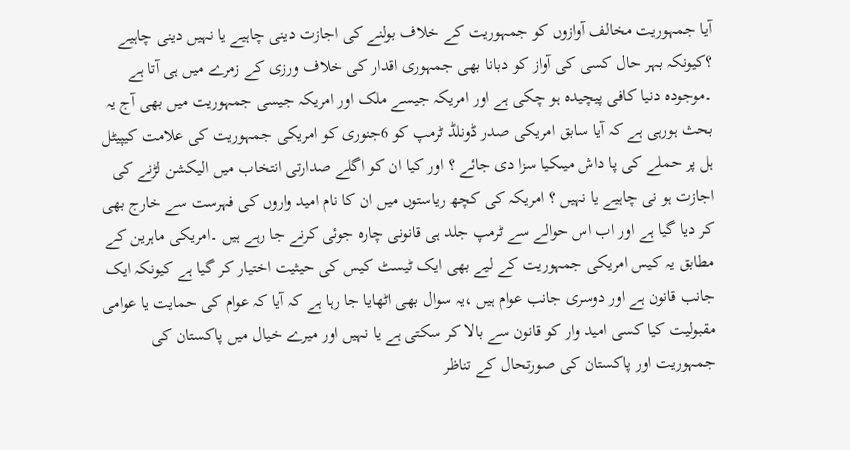آیا جمہوریت مخالف آوازوں کو جمہوریت کے خلاف بولنے کی اجازت دینی چاہیے یا نہیں دینی چاہیے ؟کیونکہ بہر حال کسی کی آواز کو دبانا بھی جمہوری اقدار کی خلاف ورزی کے زمرے میں ہی آتا ہے ۔موجودہ دنیا کافی پیچیدہ ہو چکی ہے اور امریکہ جیسے ملک اور امریکہ جیسی جمہوریت میں بھی آج یہ بحث ہورہی ہے کہ آیا سابق امریکی صدر ڈونلڈ ٹرمپ کو 6جنوری کو امریکی جمہوریت کی علامت کیپیٹل ہل پر حملے کی پا داش میںکیا سزا دی جائے ؟ اور کیا ان کو اگلے صدارتی انتخاب میں الیکشن لڑنے کی اجازت ہو نی چاہیے یا نہیں ؟ امریکہ کی کچھ ریاستوں میں ان کا نام امید واروں کی فہرست سے خارج بھی کر دیا گیا ہے اور اب اس حوالے سے ٹرمپ جلد ہی قانونی چارہ جوئی کرنے جا رہے ہیں ۔امریکی ماہرین کے مطابق یہ کیس امریکی جمہوریت کے لیے بھی ایک ٹیسٹ کیس کی حیثیت اختیار کر گیا ہے کیونکہ ایک جانب قانون ہے اور دوسری جانب عوام ہیں ،یہ سوال بھی اٹھایا جا رہا ہے کہ آیا کہ عوام کی حمایت یا عوامی مقبولیت کیا کسی امید وار کو قانون سے بالا کر سکتی ہے یا نہیں اور میرے خیال میں پاکستان کی جمہوریت اور پاکستان کی صورتحال کے تناظر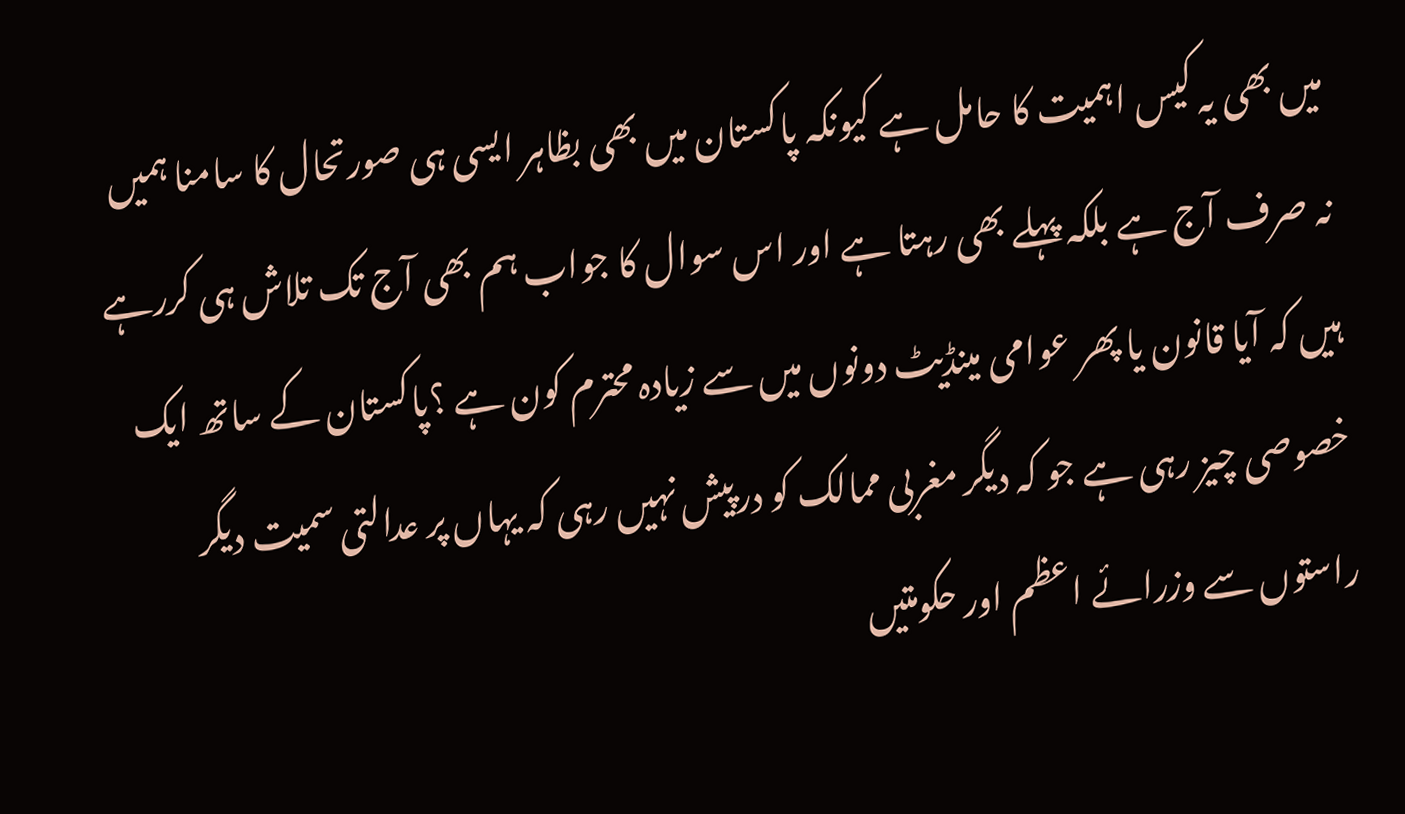میں بھی یہ کیس اہمیت کا حامل ہے کیونکہ پاکستان میں بھی بظاہر ایسی ہی صورتحال کا سامنا ہمیں نہ صرف آج ہے بلکہ پہلے بھی رہتا ہے اور اس سوال کا جواب ہم بھی آج تک تلاش ہی کررہے ہیں کہ آیا قانون یا پھر عوامی مینڈیٹ دونوں میں سے زیادہ محترم کون ہے ؟پاکستان کے ساتھ ایک خصوصی چیز رہی ہے جو کہ دیگر مغربی ممالک کو درپیش نہیں رہی کہ یہاں پر عدالتی سمیت دیگر راستوں سے وزرائے اعظم اور حکومتیں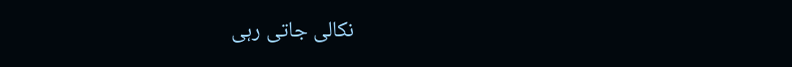نکالی جاتی رہی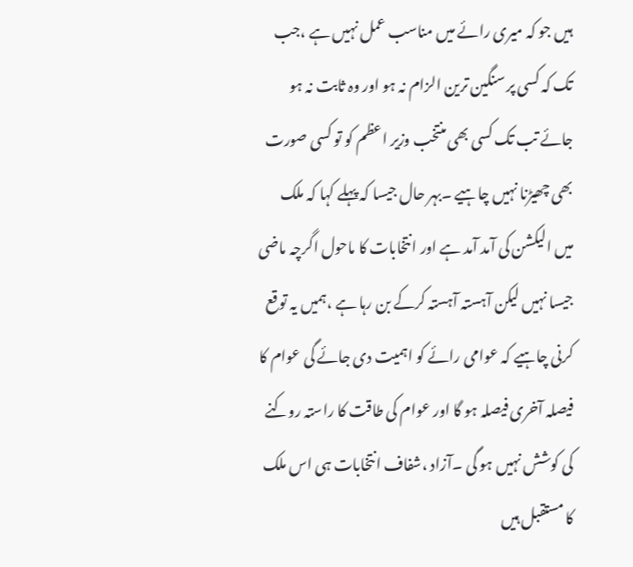ہیں جو کہ میری رائے میں مناسب عمل نہیں ہے ،جب تک کہ کسی پر سنگین ترین الزام نہ ہو اور وہ ثابت نہ ہو جائے تب تک کسی بھی منتخب وزیر اعظم کو تو کسی صورت بھی چھیڑنا نہیں چاہیے ۔بہر حال جیسا کہ پہلے کہا کہ ملک میں الیکشن کی آمد آمد ہے اور انتخابات کا ماحول اگرچہ ماضی جیسا نہیں لیکن آہستہ آہستہ کرکے بن رہا ہے ،ہمیں یہ توقع کرنی چاہیے کہ عوامی رائے کو اہمیت دی جائے گی عوام کا فیصلہ آخری فیصلہ ہو گا اور عوام کی طاقت کا راستہ روکنے کی کوشش نہیں ہو گی ۔آزاد ،شفاف انتخابات ہی اس ملک کا مستقبل ہیں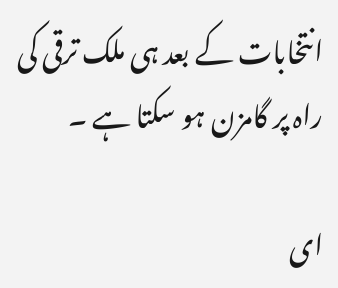انتخابات کے بعد ہی ملک ترقی کی راہ پر گامزن ہو سکتا ہے ۔

ای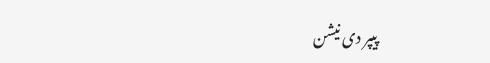پیپر دی نیشن